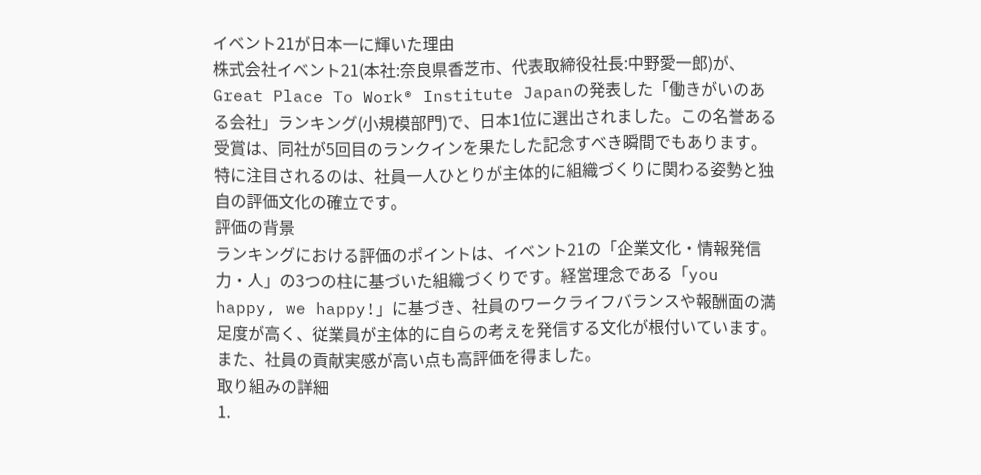イベント21が日本一に輝いた理由
株式会社イベント21(本社:奈良県香芝市、代表取締役社長:中野愛一郎)が、Great Place To Work® Institute Japanの発表した「働きがいのある会社」ランキング(小規模部門)で、日本1位に選出されました。この名誉ある受賞は、同社が5回目のランクインを果たした記念すべき瞬間でもあります。特に注目されるのは、社員一人ひとりが主体的に組織づくりに関わる姿勢と独自の評価文化の確立です。
評価の背景
ランキングにおける評価のポイントは、イベント21の「企業文化・情報発信力・人」の3つの柱に基づいた組織づくりです。経営理念である「you happy, we happy!」に基づき、社員のワークライフバランスや報酬面の満足度が高く、従業員が主体的に自らの考えを発信する文化が根付いています。また、社員の貢献実感が高い点も高評価を得ました。
取り組みの詳細
1.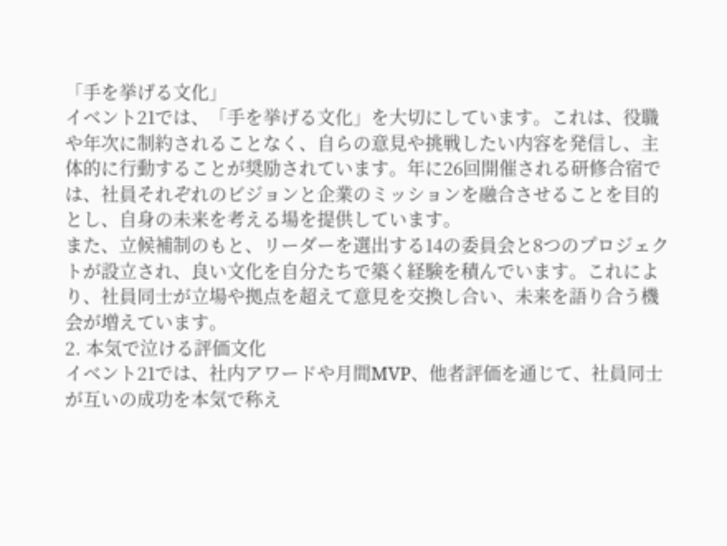「手を挙げる文化」
イベント21では、「手を挙げる文化」を大切にしています。これは、役職や年次に制約されることなく、自らの意見や挑戦したい内容を発信し、主体的に行動することが奨励されています。年に26回開催される研修合宿では、社員それぞれのビジョンと企業のミッションを融合させることを目的とし、自身の未来を考える場を提供しています。
また、立候補制のもと、リーダーを選出する14の委員会と8つのプロジェクトが設立され、良い文化を自分たちで築く経験を積んでいます。これにより、社員同士が立場や拠点を超えて意見を交換し合い、未来を語り合う機会が増えています。
2. 本気で泣ける評価文化
イベント21では、社内アワードや月間MVP、他者評価を通じて、社員同士が互いの成功を本気で称え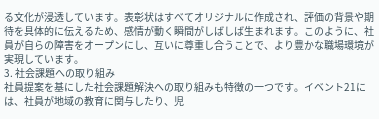る文化が浸透しています。表彰状はすべてオリジナルに作成され、評価の背景や期待を具体的に伝えるため、感情が動く瞬間がしばしば生まれます。このように、社員が自らの障害をオープンにし、互いに尊重し合うことで、より豊かな職場環境が実現しています。
3. 社会課題への取り組み
社員提案を基にした社会課題解決への取り組みも特徴の一つです。イベント21には、社員が地域の教育に関与したり、児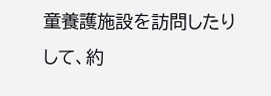童養護施設を訪問したりして、約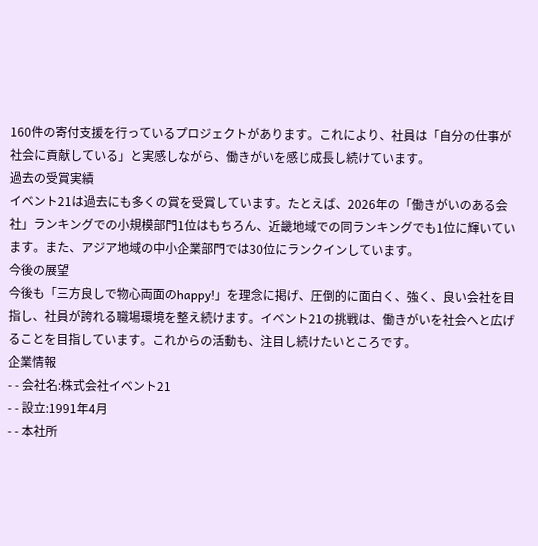160件の寄付支援を行っているプロジェクトがあります。これにより、社員は「自分の仕事が社会に貢献している」と実感しながら、働きがいを感じ成長し続けています。
過去の受賞実績
イベント21は過去にも多くの賞を受賞しています。たとえば、2026年の「働きがいのある会社」ランキングでの小規模部門1位はもちろん、近畿地域での同ランキングでも1位に輝いています。また、アジア地域の中小企業部門では30位にランクインしています。
今後の展望
今後も「三方良しで物心両面のhappy!」を理念に掲げ、圧倒的に面白く、強く、良い会社を目指し、社員が誇れる職場環境を整え続けます。イベント21の挑戦は、働きがいを社会へと広げることを目指しています。これからの活動も、注目し続けたいところです。
企業情報
- - 会社名:株式会社イベント21
- - 設立:1991年4月
- - 本社所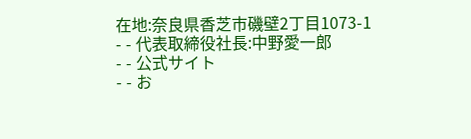在地:奈良県香芝市磯壁2丁目1073-1
- - 代表取締役社長:中野愛一郎
- - 公式サイト
- - お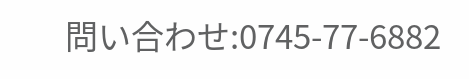問い合わせ:0745-77-6882